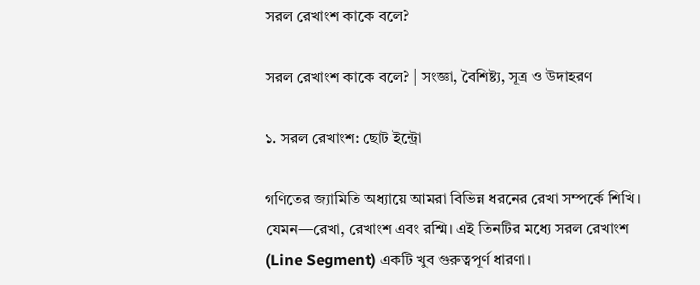সরল রেখাংশ কাকে বলে?

সরল রেখাংশ কাকে বলে? | সংজ্ঞা, বৈশিষ্ট্য, সূত্র ও উদাহরণ

১. সরল রেখাংশ: ছোট ইন্ট্রো

গণিতের জ্যামিতি অধ্যায়ে আমরা বিভিন্ন ধরনের রেখা সম্পর্কে শিখি। যেমন—রেখা, রেখাংশ এবং রশ্মি। এই তিনটির মধ্যে সরল রেখাংশ (Line Segment) একটি খুব গুরুত্বপূর্ণ ধারণা।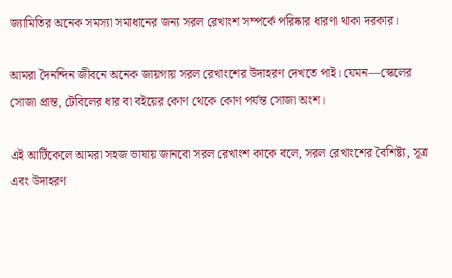জ্যামিতির অনেক সমস্যা সমাধানের জন্য সরল রেখাংশ সম্পর্কে পরিষ্কার ধারণা থাকা দরকার।

আমরা দৈনন্দিন জীবনে অনেক জায়গায় সরল রেখাংশের উদাহরণ দেখতে পাই। যেমন—স্কেলের সোজা প্রান্ত, টেবিলের ধার বা বইয়ের কোণ থেকে কোণ পর্যন্ত সোজা অংশ।

এই আর্টিকেলে আমরা সহজ ভাষায় জানবো সরল রেখাংশ কাকে বলে, সরল রেখাংশের বৈশিষ্ট্য, সূত্র এবং উদাহরণ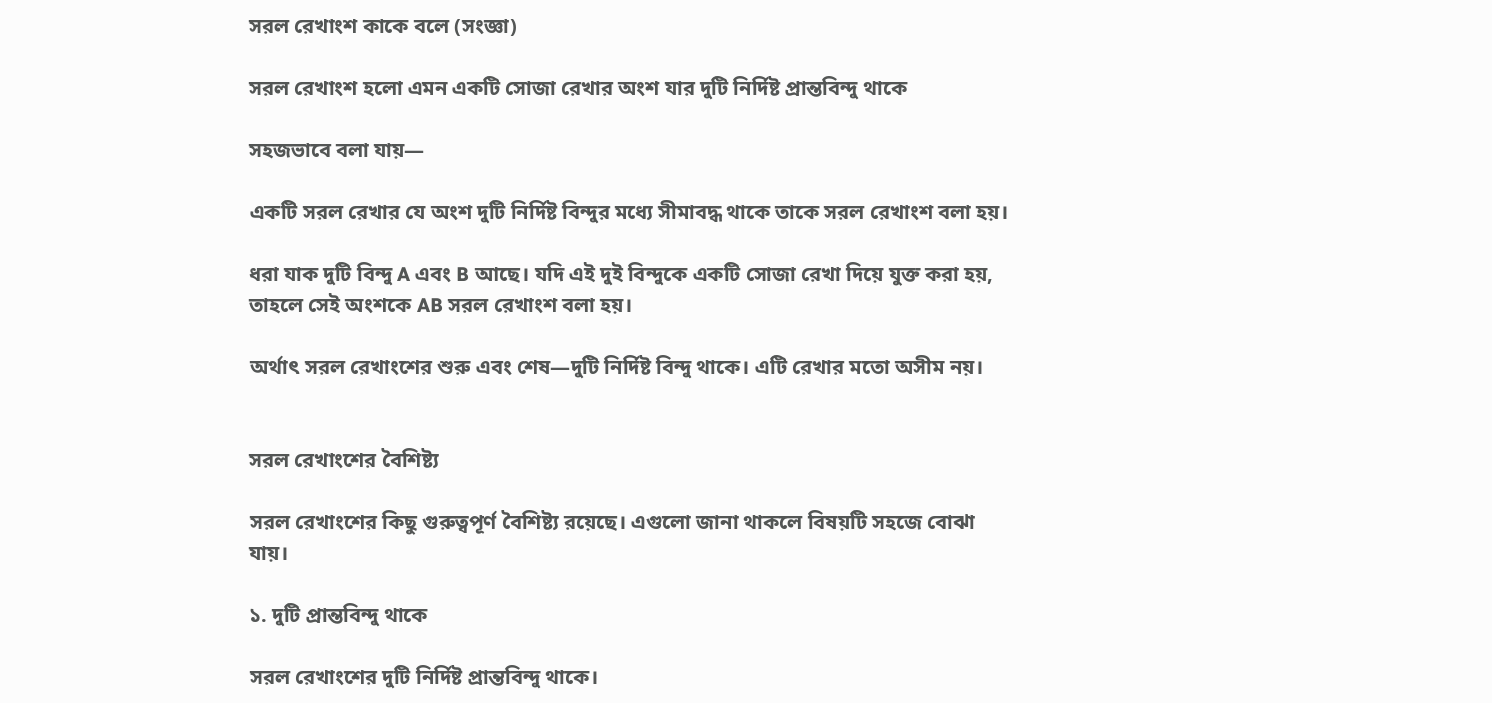সরল রেখাংশ কাকে বলে (সংজ্ঞা)

সরল রেখাংশ হলো এমন একটি সোজা রেখার অংশ যার দুটি নির্দিষ্ট প্রান্তবিন্দু থাকে

সহজভাবে বলা যায়—

একটি সরল রেখার যে অংশ দুটি নির্দিষ্ট বিন্দুর মধ্যে সীমাবদ্ধ থাকে তাকে সরল রেখাংশ বলা হয়।

ধরা যাক দুটি বিন্দু A এবং B আছে। যদি এই দুই বিন্দুকে একটি সোজা রেখা দিয়ে যুক্ত করা হয়, তাহলে সেই অংশকে AB সরল রেখাংশ বলা হয়।

অর্থাৎ সরল রেখাংশের শুরু এবং শেষ—দুটি নির্দিষ্ট বিন্দু থাকে। এটি রেখার মতো অসীম নয়।


সরল রেখাংশের বৈশিষ্ট্য

সরল রেখাংশের কিছু গুরুত্বপূর্ণ বৈশিষ্ট্য রয়েছে। এগুলো জানা থাকলে বিষয়টি সহজে বোঝা যায়।

১. দুটি প্রান্তবিন্দু থাকে

সরল রেখাংশের দুটি নির্দিষ্ট প্রান্তবিন্দু থাকে।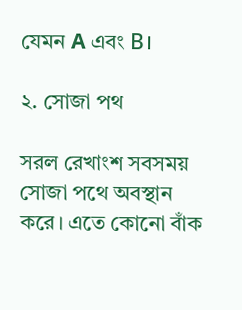যেমন A এবং B।

২. সোজা পথ

সরল রেখাংশ সবসময় সোজা পথে অবস্থান করে। এতে কোনো বাঁক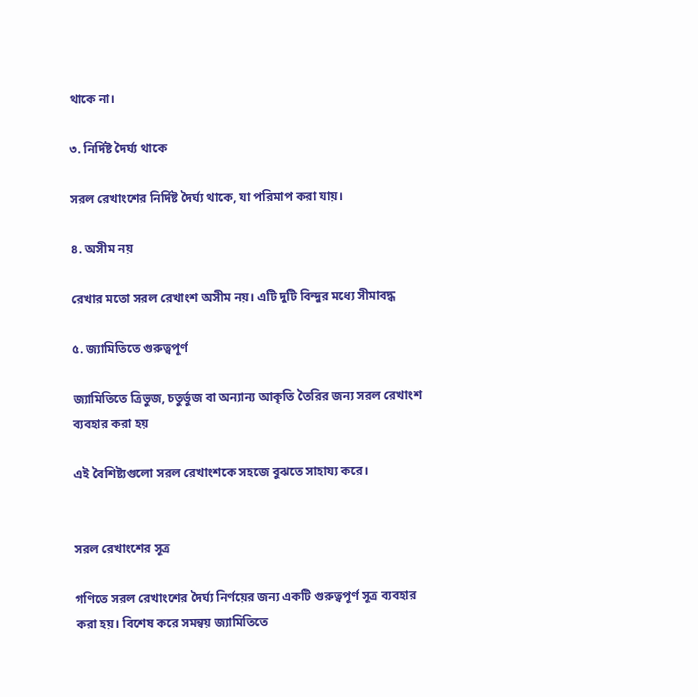থাকে না।

৩. নির্দিষ্ট দৈর্ঘ্য থাকে

সরল রেখাংশের নির্দিষ্ট দৈর্ঘ্য থাকে, যা পরিমাপ করা যায়।

৪. অসীম নয়

রেখার মতো সরল রেখাংশ অসীম নয়। এটি দুটি বিন্দুর মধ্যে সীমাবদ্ধ

৫. জ্যামিতিতে গুরুত্বপূর্ণ

জ্যামিতিতে ত্রিভুজ, চতুর্ভুজ বা অন্যান্য আকৃতি তৈরির জন্য সরল রেখাংশ ব্যবহার করা হয়

এই বৈশিষ্ট্যগুলো সরল রেখাংশকে সহজে বুঝতে সাহায্য করে।


সরল রেখাংশের সূত্র

গণিতে সরল রেখাংশের দৈর্ঘ্য নির্ণয়ের জন্য একটি গুরুত্বপূর্ণ সূত্র ব্যবহার করা হয়। বিশেষ করে সমন্বয় জ্যামিতিতে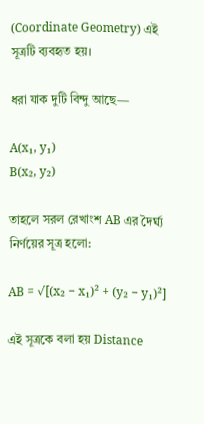(Coordinate Geometry) এই সূত্রটি ব্যবহৃত হয়।

ধরা যাক দুটি বিন্দু আছে—

A(x₁, y₁)
B(x₂, y₂)

তাহলে সরল রেখাংশ AB এর দৈর্ঘ্য নির্ণয়ের সূত্র হলো:

AB = √[(x₂ − x₁)² + (y₂ − y₁)²]

এই সূত্রকে বলা হয় Distance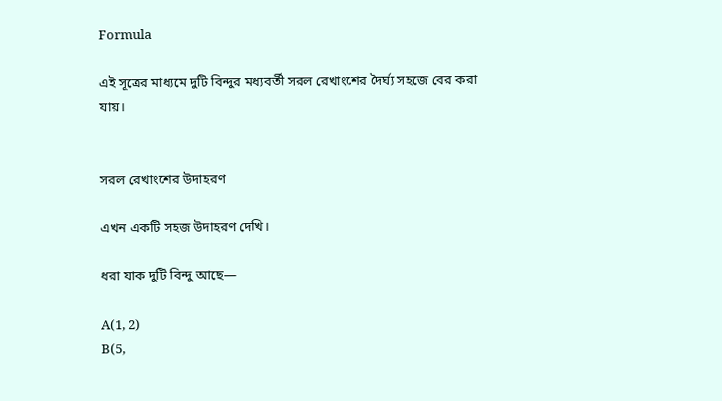Formula

এই সূত্রের মাধ্যমে দুটি বিন্দুর মধ্যবর্তী সরল রেখাংশের দৈর্ঘ্য সহজে বের করা যায়।


সরল রেখাংশের উদাহরণ

এখন একটি সহজ উদাহরণ দেখি।

ধরা যাক দুটি বিন্দু আছে—

A(1, 2)
B(5,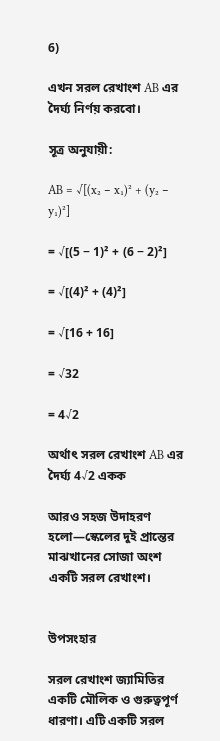6)

এখন সরল রেখাংশ AB এর দৈর্ঘ্য নির্ণয় করবো।

সূত্র অনুযায়ী:

AB = √[(x₂ − x₁)² + (y₂ − y₁)²]

= √[(5 − 1)² + (6 − 2)²]

= √[(4)² + (4)²]

= √[16 + 16]

= √32

= 4√2

অর্থাৎ সরল রেখাংশ AB এর দৈর্ঘ্য 4√2 একক

আরও সহজ উদাহরণ হলো—স্কেলের দুই প্রান্তের মাঝখানের সোজা অংশ একটি সরল রেখাংশ।


উপসংহার

সরল রেখাংশ জ্যামিতির একটি মৌলিক ও গুরুত্বপূর্ণ ধারণা। এটি একটি সরল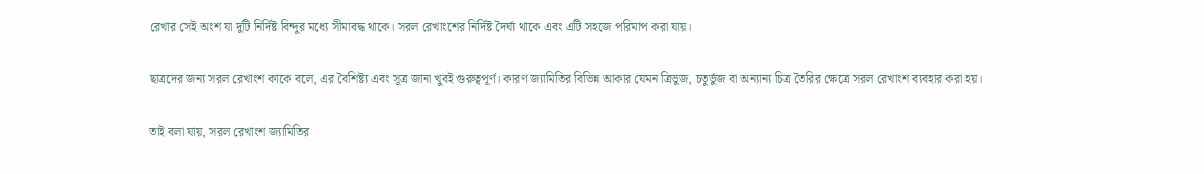রেখার সেই অংশ যা দুটি নির্দিষ্ট বিন্দুর মধ্যে সীমাবদ্ধ থাকে। সরল রেখাংশের নির্দিষ্ট দৈর্ঘ্য থাকে এবং এটি সহজে পরিমাপ করা যায়।

ছাত্রদের জন্য সরল রেখাংশ কাকে বলে, এর বৈশিষ্ট্য এবং সূত্র জানা খুবই গুরুত্বপূর্ণ। কারণ জ্যামিতির বিভিন্ন আকার যেমন ত্রিভুজ, চতুর্ভুজ বা অন্যান্য চিত্র তৈরির ক্ষেত্রে সরল রেখাংশ ব্যবহার করা হয়।

তাই বলা যায়, সরল রেখাংশ জ্যামিতির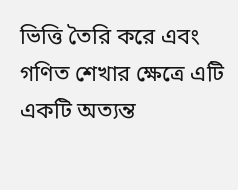ভিত্তি তৈরি করে এবং গণিত শেখার ক্ষেত্রে এটি একটি অত্যন্ত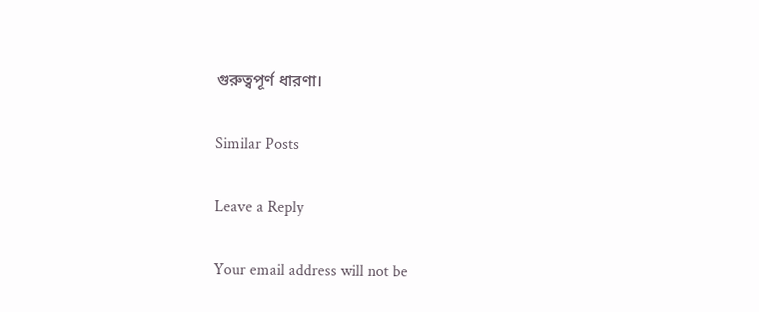গুরুত্বপূর্ণ ধারণা।

Similar Posts

Leave a Reply

Your email address will not be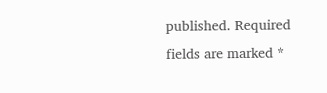published. Required fields are marked *